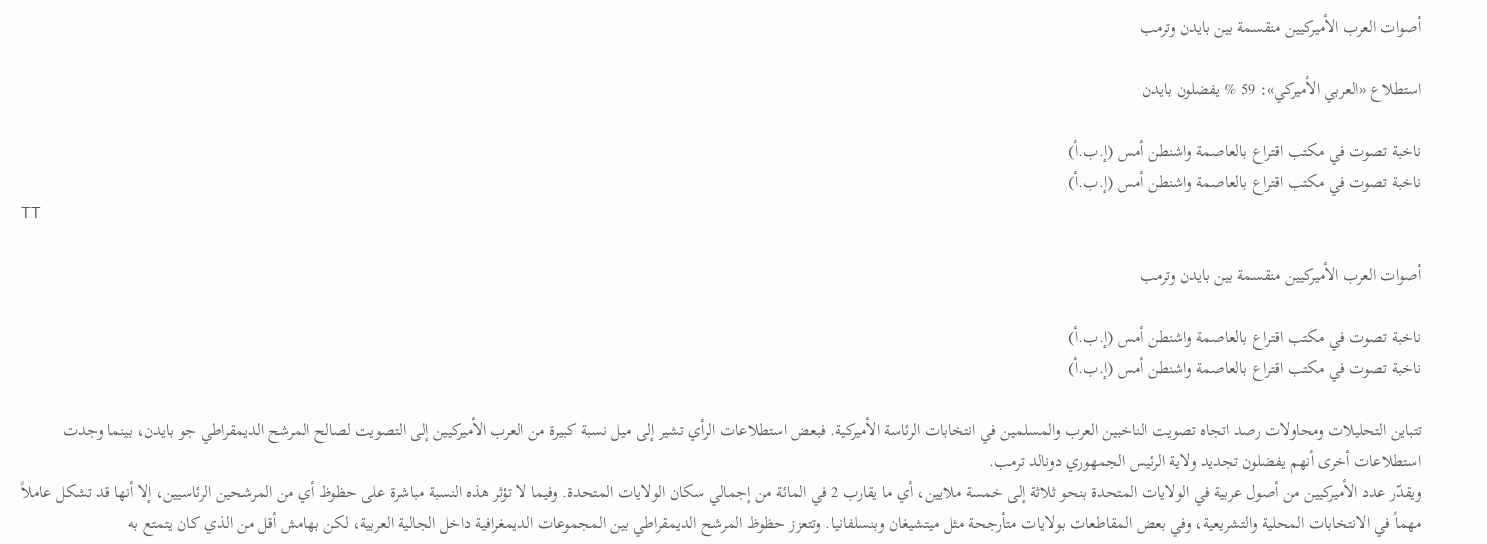أصوات العرب الأميركيين منقسمة بين بايدن وترمب

استطلاع «العربي الأميركي»: 59 % يفضلون بايدن

ناخبة تصوت في مكتب اقتراع بالعاصمة واشنطن أمس (إ.ب.أ)
ناخبة تصوت في مكتب اقتراع بالعاصمة واشنطن أمس (إ.ب.أ)
TT

أصوات العرب الأميركيين منقسمة بين بايدن وترمب

ناخبة تصوت في مكتب اقتراع بالعاصمة واشنطن أمس (إ.ب.أ)
ناخبة تصوت في مكتب اقتراع بالعاصمة واشنطن أمس (إ.ب.أ)

تتباين التحليلات ومحاولات رصد اتجاه تصويت الناخبين العرب والمسلمين في انتخابات الرئاسة الأميركية. فبعض استطلاعات الرأي تشير إلى ميل نسبة كبيرة من العرب الأميركيين إلى التصويت لصالح المرشح الديمقراطي جو بايدن، بينما وجدت استطلاعات أخرى أنهم يفضلون تجديد ولاية الرئيس الجمهوري دونالد ترمب.
ويقدّر عدد الأميركيين من أصول عربية في الولايات المتحدة بنحو ثلاثة إلى خمسة ملايين، أي ما يقارب 2 في المائة من إجمالي سكان الولايات المتحدة. وفيما لا تؤثر هذه النسبة مباشرة على حظوظ أي من المرشحين الرئاسيين، إلا أنها قد تشكل عاملاً مهماً في الانتخابات المحلية والتشريعية، وفي بعض المقاطعات بولايات متأرجحة مثل ميتشيغان وبنسلفانيا. وتتعزز حظوظ المرشح الديمقراطي بين المجموعات الديمغرافية داخل الجالية العربية، لكن بهامش أقل من الذي كان يتمتع به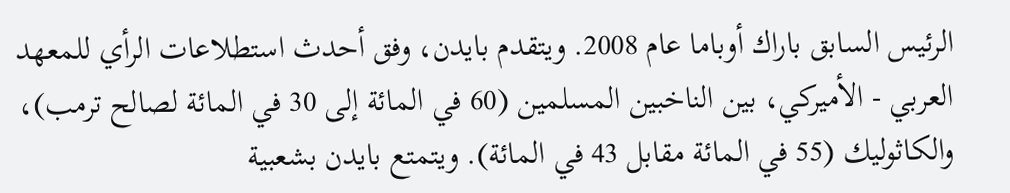الرئيس السابق باراك أوباما عام 2008. ويتقدم بايدن، وفق أحدث استطلاعات الرأي للمعهد العربي - الأميركي، بين الناخبين المسلمين (60 في المائة إلى 30 في المائة لصالح ترمب)، والكاثوليك (55 في المائة مقابل 43 في المائة). ويتمتع بايدن بشعبية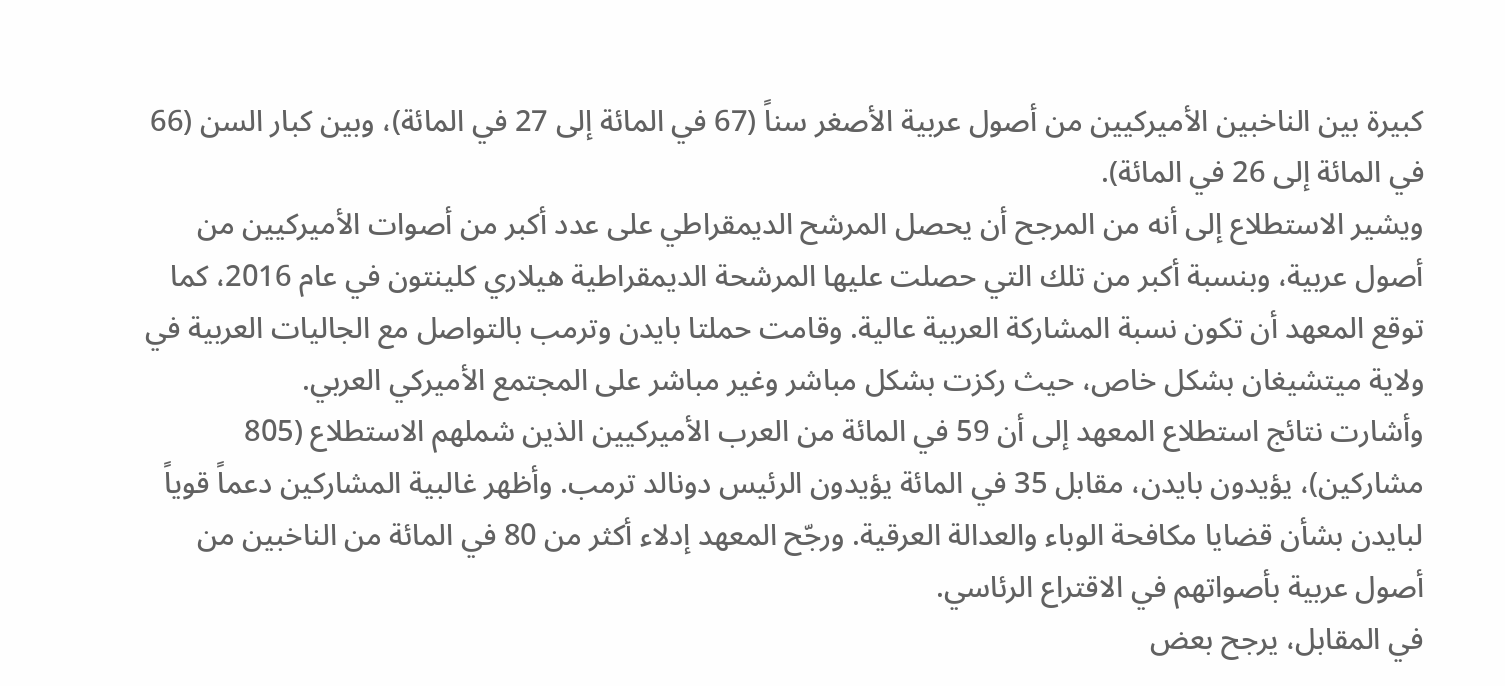كبيرة بين الناخبين الأميركيين من أصول عربية الأصغر سناً (67 في المائة إلى 27 في المائة)، وبين كبار السن (66 في المائة إلى 26 في المائة).
ويشير الاستطلاع إلى أنه من المرجح أن يحصل المرشح الديمقراطي على عدد أكبر من أصوات الأميركيين من أصول عربية، وبنسبة أكبر من تلك التي حصلت عليها المرشحة الديمقراطية هيلاري كلينتون في عام 2016، كما توقع المعهد أن تكون نسبة المشاركة العربية عالية. وقامت حملتا بايدن وترمب بالتواصل مع الجاليات العربية في ولاية ميتشيغان بشكل خاص، حيث ركزت بشكل مباشر وغير مباشر على المجتمع الأميركي العربي.
وأشارت نتائج استطلاع المعهد إلى أن 59 في المائة من العرب الأميركيين الذين شملهم الاستطلاع (805 مشاركين)، يؤيدون بايدن، مقابل 35 في المائة يؤيدون الرئيس دونالد ترمب. وأظهر غالبية المشاركين دعماً قوياً لبايدن بشأن قضايا مكافحة الوباء والعدالة العرقية. ورجّح المعهد إدلاء أكثر من 80 في المائة من الناخبين من أصول عربية بأصواتهم في الاقتراع الرئاسي.
في المقابل، يرجح بعض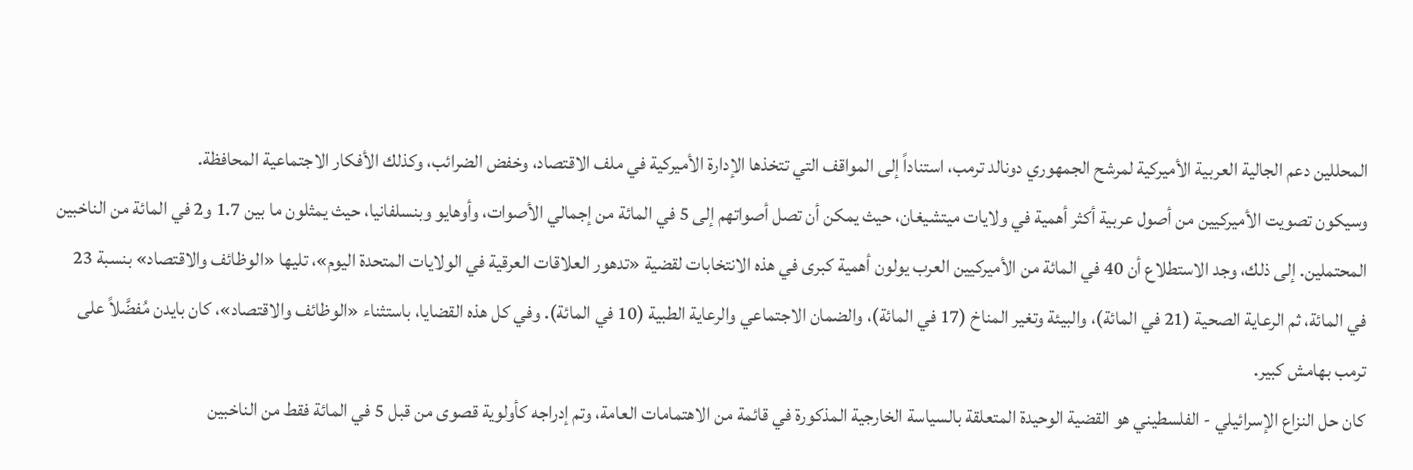المحللين دعم الجالية العربية الأميركية لمرشح الجمهوري دونالد ترمب، استناداً إلى المواقف التي تتخذها الإدارة الأميركية في ملف الاقتصاد، وخفض الضرائب، وكذلك الأفكار الاجتماعية المحافظة.
وسيكون تصويت الأميركيين من أصول عربية أكثر أهمية في ولايات ميتشيغان، حيث يمكن أن تصل أصواتهم إلى 5 في المائة من إجمالي الأصوات، وأوهايو وبنسلفانيا، حيث يمثلون ما بين 1.7 و2 في المائة من الناخبين المحتملين. إلى ذلك، وجد الاستطلاع أن 40 في المائة من الأميركيين العرب يولون أهمية كبرى في هذه الانتخابات لقضية «تدهور العلاقات العرقية في الولايات المتحدة اليوم»، تليها «الوظائف والاقتصاد» بنسبة 23 في المائة، ثم الرعاية الصحية (21 في المائة)، والبيئة وتغير المناخ (17 في المائة)، والضمان الاجتماعي والرعاية الطبية (10 في المائة). وفي كل هذه القضايا، باستثناء «الوظائف والاقتصاد»، كان بايدن مُفضَّلاً على ترمب بهامش كبير.
كان حل النزاع الإسرائيلي - الفلسطيني هو القضية الوحيدة المتعلقة بالسياسة الخارجية المذكورة في قائمة من الاهتمامات العامة، وتم إدراجه كأولوية قصوى من قبل 5 في المائة فقط من الناخبين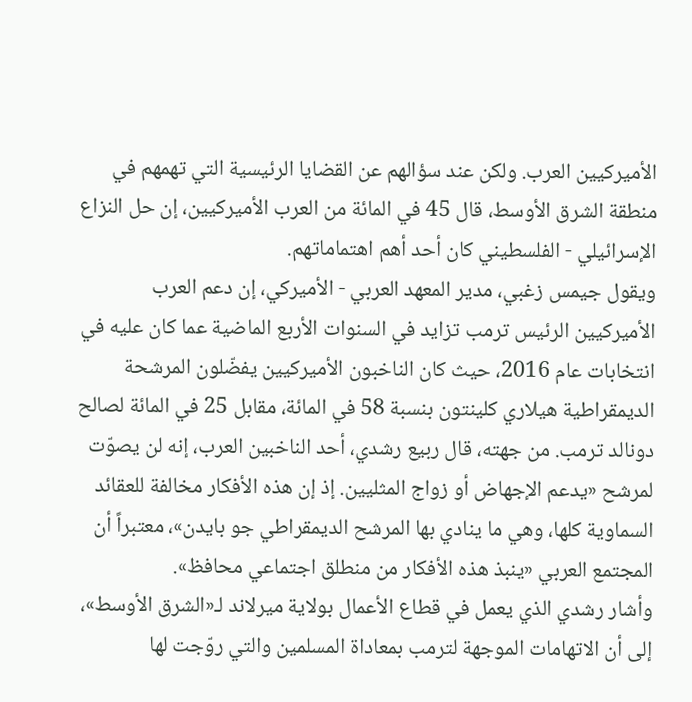الأميركيين العرب. ولكن عند سؤالهم عن القضايا الرئيسية التي تهمهم في منطقة الشرق الأوسط، قال 45 في المائة من العرب الأميركيين، إن حل النزاع الإسرائيلي - الفلسطيني كان أحد أهم اهتماماتهم.
ويقول جيمس زغبي، مدير المعهد العربي - الأميركي، إن دعم العرب الأميركيين الرئيس ترمب تزايد في السنوات الأربع الماضية عما كان عليه في انتخابات عام 2016، حيث كان الناخبون الأميركيين يفضّلون المرشحة الديمقراطية هيلاري كلينتون بنسبة 58 في المائة، مقابل 25 في المائة لصالح دونالد ترمب. من جهته، قال ربيع رشدي، أحد الناخبين العرب، إنه لن يصوّت لمرشح «يدعم الإجهاض أو زواج المثليين. إذ إن هذه الأفكار مخالفة للعقائد السماوية كلها، وهي ما ينادي بها المرشح الديمقراطي جو بايدن»، معتبراً أن المجتمع العربي «ينبذ هذه الأفكار من منطلق اجتماعي محافظ».
وأشار رشدي الذي يعمل في قطاع الأعمال بولاية ميرلاند لـ«الشرق الأوسط»، إلى أن الاتهامات الموجهة لترمب بمعاداة المسلمين والتي روّجت لها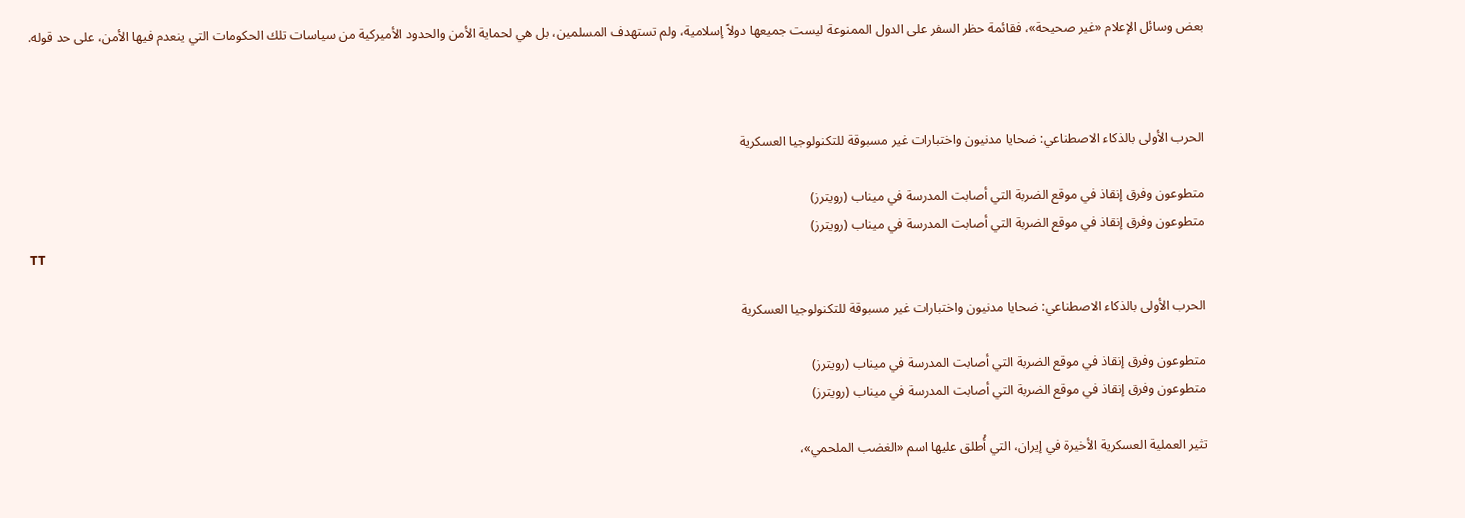بعض وسائل الإعلام «غير صحيحة»، فقائمة حظر السفر على الدول الممنوعة ليست جميعها دولاً إسلامية، ولم تستهدف المسلمين، بل هي لحماية الأمن والحدود الأميركية من سياسات تلك الحكومات التي ينعدم فيها الأمن، على حد قوله.



الحرب الأولى بالذكاء الاصطناعي: ضحايا مدنيون واختبارات غير مسبوقة للتكنولوجيا العسكرية

متطوعون وفرق إنقاذ في موقع الضربة التي أصابت المدرسة في ميناب (رويترز)
متطوعون وفرق إنقاذ في موقع الضربة التي أصابت المدرسة في ميناب (رويترز)
TT

الحرب الأولى بالذكاء الاصطناعي: ضحايا مدنيون واختبارات غير مسبوقة للتكنولوجيا العسكرية

متطوعون وفرق إنقاذ في موقع الضربة التي أصابت المدرسة في ميناب (رويترز)
متطوعون وفرق إنقاذ في موقع الضربة التي أصابت المدرسة في ميناب (رويترز)

تثير العملية العسكرية الأخيرة في إيران، التي أُطلق عليها اسم «الغضب الملحمي»،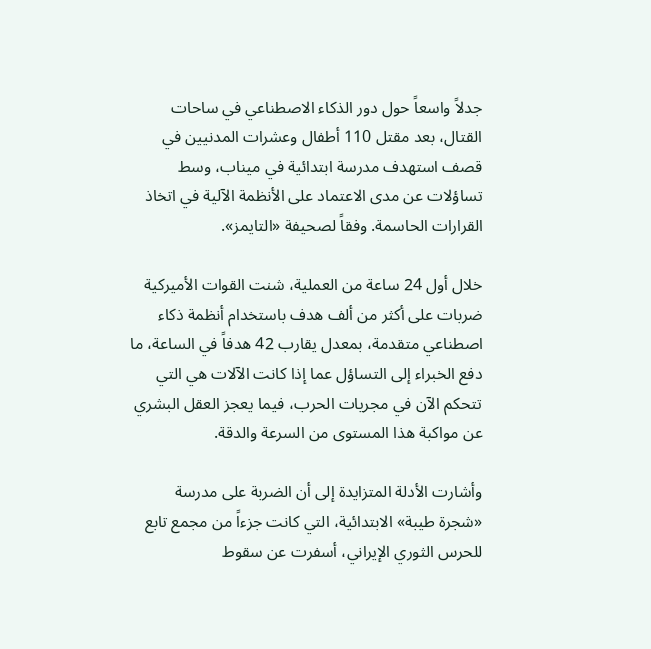جدلاً واسعاً حول دور الذكاء الاصطناعي في ساحات القتال، بعد مقتل 110 أطفال وعشرات المدنيين في قصف استهدف مدرسة ابتدائية في ميناب، وسط تساؤلات عن مدى الاعتماد على الأنظمة الآلية في اتخاذ القرارات الحاسمة. وفقاً لصحيفة «التايمز».

خلال أول 24 ساعة من العملية، شنت القوات الأميركية ضربات على أكثر من ألف هدف باستخدام أنظمة ذكاء اصطناعي متقدمة، بمعدل يقارب 42 هدفاً في الساعة، ما دفع الخبراء إلى التساؤل عما إذا كانت الآلات هي التي تتحكم الآن في مجريات الحرب، فيما يعجز العقل البشري عن مواكبة هذا المستوى من السرعة والدقة.

وأشارت الأدلة المتزايدة إلى أن الضربة على مدرسة «شجرة طيبة» الابتدائية، التي كانت جزءاً من مجمع تابع للحرس الثوري الإيراني، أسفرت عن سقوط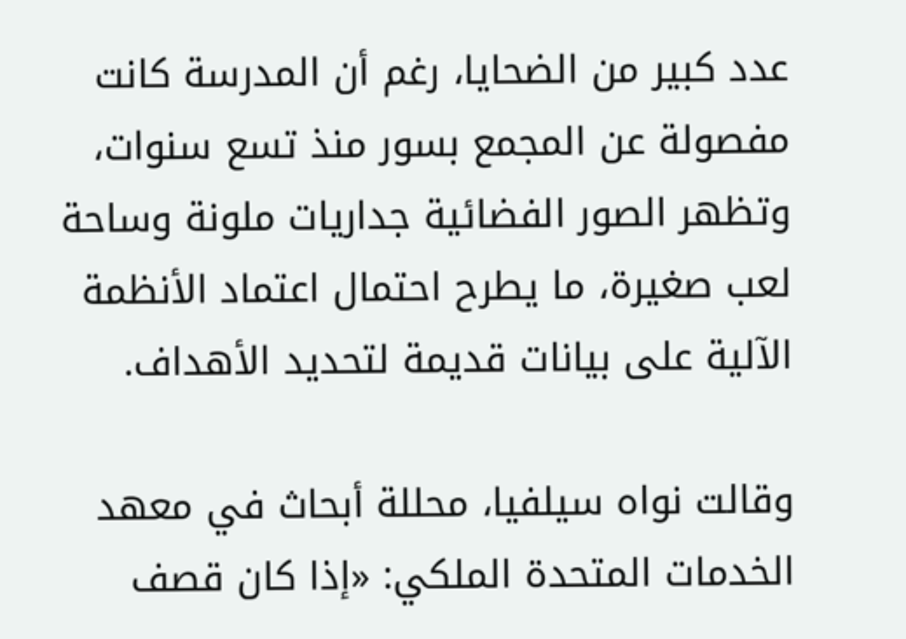عدد كبير من الضحايا، رغم أن المدرسة كانت مفصولة عن المجمع بسور منذ تسع سنوات، وتظهر الصور الفضائية جداريات ملونة وساحة لعب صغيرة، ما يطرح احتمال اعتماد الأنظمة الآلية على بيانات قديمة لتحديد الأهداف.

وقالت نواه سيلفيا، محللة أبحاث في معهد الخدمات المتحدة الملكي: «إذا كان قصف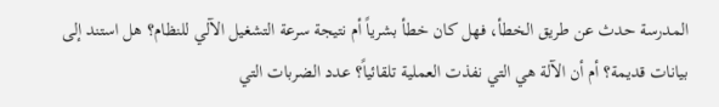المدرسة حدث عن طريق الخطأ، فهل كان خطأ بشرياً أم نتيجة سرعة التشغيل الآلي للنظام؟ هل استند إلى بيانات قديمة؟ أم أن الآلة هي التي نفذت العملية تلقائياً؟ عدد الضربات التي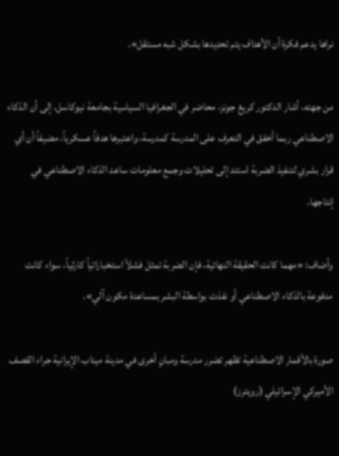نراها يدعم فكرة أن الأهداف يتم تحديدها بشكل شبه مستقل».

من جهته، أشار الدكتور كريغ جونز، محاضر في الجغرافيا السياسية بجامعة نيوكاسل، إلى أن الذكاء الاصطناعي ربما أخفق في التعرف على المدرسة كمدرسة، واعتبرها هدفاً عسكرياً، مضيفاً أن أي قرار بشري لتنفيذ الضربة استند إلى تحليلات وجمع معلومات ساعد الذكاء الاصطناعي في إنتاجها.

وأضاف: «مهما كانت الحقيقة النهائية، فإن الضربة تمثل فشلاً استخباراتياً كارثياً، سواء كانت مدفوعة بالذكاء الاصطناعي أو نفذت بواسطة البشر بمساعدة مكون آلي».

صورة بالأقمار الاصطناعية تظهر تضرر مدرسة ومبانٍ أخرى في مدينة ميناب الإيرانية جراء القصف الأميركي الإسرائيلي (رويترز)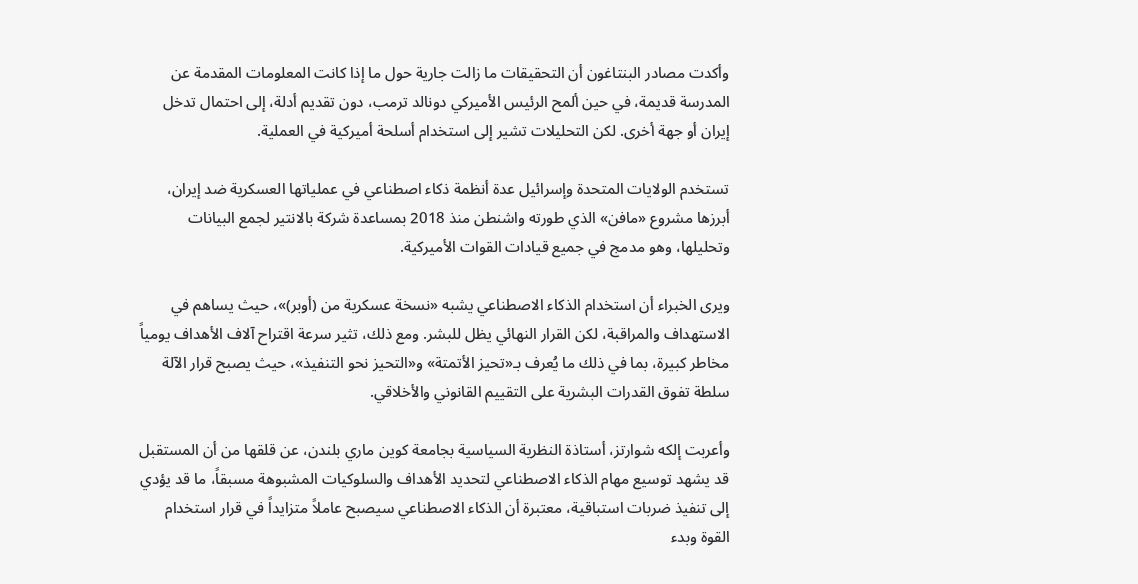وأكدت مصادر البنتاغون أن التحقيقات ما زالت جارية حول ما إذا كانت المعلومات المقدمة عن المدرسة قديمة، في حين ألمح الرئيس الأميركي دونالد ترمب، دون تقديم أدلة، إلى احتمال تدخل إيران أو جهة أخرى. لكن التحليلات تشير إلى استخدام أسلحة أميركية في العملية.

تستخدم الولايات المتحدة وإسرائيل عدة أنظمة ذكاء اصطناعي في عملياتها العسكرية ضد إيران، أبرزها مشروع «مافن» الذي طورته واشنطن منذ 2018 بمساعدة شركة بالانتير لجمع البيانات وتحليلها، وهو مدمج في جميع قيادات القوات الأميركية.

ويرى الخبراء أن استخدام الذكاء الاصطناعي يشبه «نسخة عسكرية من (أوبر)»، حيث يساهم في الاستهداف والمراقبة، لكن القرار النهائي يظل للبشر. ومع ذلك، تثير سرعة اقتراح آلاف الأهداف يومياً مخاطر كبيرة، بما في ذلك ما يُعرف بـ«تحيز الأتمتة» و«التحيز نحو التنفيذ»، حيث يصبح قرار الآلة سلطة تفوق القدرات البشرية على التقييم القانوني والأخلاقي.

وأعربت إلكه شوارتز، أستاذة النظرية السياسية بجامعة كوين ماري بلندن، عن قلقها من أن المستقبل قد يشهد توسيع مهام الذكاء الاصطناعي لتحديد الأهداف والسلوكيات المشبوهة مسبقاً، ما قد يؤدي إلى تنفيذ ضربات استباقية، معتبرة أن الذكاء الاصطناعي سيصبح عاملاً متزايداً في قرار استخدام القوة وبدء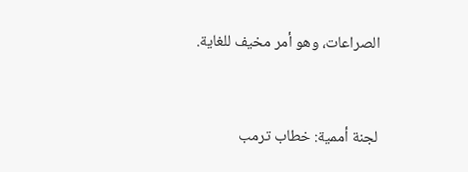الصراعات، وهو أمر مخيف للغاية.


لجنة أممية: خطاب ترمب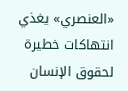«العنصري» يغذي انتهاكات خطيرة لحقوق الإنسان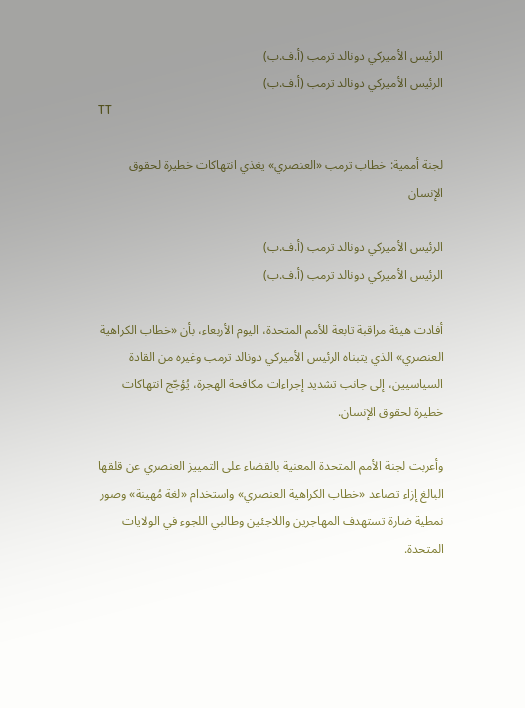الرئيس الأميركي دونالد ترمب (أ.ف.ب)
الرئيس الأميركي دونالد ترمب (أ.ف.ب)
TT

لجنة أممية: خطاب ترمب «العنصري» يغذي انتهاكات خطيرة لحقوق الإنسان

الرئيس الأميركي دونالد ترمب (أ.ف.ب)
الرئيس الأميركي دونالد ترمب (أ.ف.ب)

أفادت هيئة مراقبة تابعة للأمم المتحدة، اليوم الأربعاء، بأن «خطاب الكراهية العنصري» الذي يتبناه الرئيس الأميركي دونالد ترمب وغيره من القادة السياسيين، إلى جانب تشديد إجراءات مكافحة الهجرة، يُؤجّج انتهاكات خطيرة لحقوق الإنسان.

وأعربت لجنة الأمم المتحدة المعنية بالقضاء على التمييز العنصري عن قلقها البالغ إزاء تصاعد «خطاب الكراهية العنصري» واستخدام «لغة مُهينة» وصور نمطية ضارة تستهدف المهاجرين واللاجئين وطالبي اللجوء في الولايات المتحدة.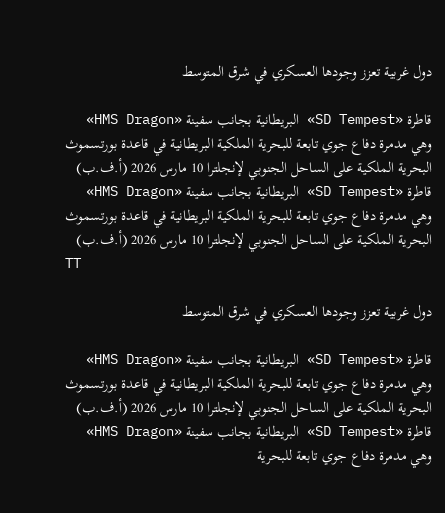دول غربية تعزز وجودها العسكري في شرق المتوسط

قاطرة «SD Tempest» البريطانية بجانب سفينة «HMS Dragon» وهي مدمرة دفاع جوي تابعة للبحرية الملكية البريطانية في قاعدة بورتسموث البحرية الملكية على الساحل الجنوبي لإنجلترا 10 مارس 2026 (أ.ف.ب)
قاطرة «SD Tempest» البريطانية بجانب سفينة «HMS Dragon» وهي مدمرة دفاع جوي تابعة للبحرية الملكية البريطانية في قاعدة بورتسموث البحرية الملكية على الساحل الجنوبي لإنجلترا 10 مارس 2026 (أ.ف.ب)
TT

دول غربية تعزز وجودها العسكري في شرق المتوسط

قاطرة «SD Tempest» البريطانية بجانب سفينة «HMS Dragon» وهي مدمرة دفاع جوي تابعة للبحرية الملكية البريطانية في قاعدة بورتسموث البحرية الملكية على الساحل الجنوبي لإنجلترا 10 مارس 2026 (أ.ف.ب)
قاطرة «SD Tempest» البريطانية بجانب سفينة «HMS Dragon» وهي مدمرة دفاع جوي تابعة للبحرية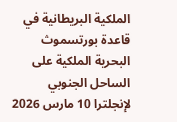الملكية البريطانية في قاعدة بورتسموث البحرية الملكية على الساحل الجنوبي لإنجلترا 10 مارس 2026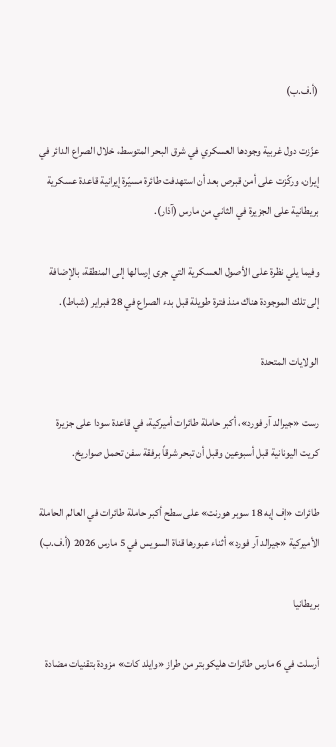(أ.ف.ب)

عزّزت دول غربية وجودها العسكري في شرق البحر المتوسط، خلال الصراع الدائر في إيران، وركّزت على أمن قبرص بعد أن استهدفت طائرة مسيّرة إيرانية قاعدة عسكرية بريطانية على الجزيرة في الثاني من مارس (آذار).

وفيما يلي نظرة على الأصول العسكرية التي جرى إرسالها إلى المنطقة، بالإضافة إلى تلك الموجودة هناك منذ فترة طويلة قبل بدء الصراع في 28 فبراير (شباط).

الولايات المتحدة

رست «جيرالد آر فورد»، أكبر حاملة طائرات أميركية، في قاعدة سودا على جزيرة كريت اليونانية قبل أسبوعين وقبل أن تبحر شرقاً برفقة سفن تحمل صواريخ.

طائرات «إف إيه 18 سوبر هورنت» على سطح أكبر حاملة طائرات في العالم الحاملة الأميركية «جيرالد آر فورد» أثناء عبورها قناة السويس في 5 مارس 2026 (أ.ف.ب)

بريطانيا

أرسلت في 6 مارس طائرات هليكوبتر من طراز «وايلد كات» مزودة بتقنيات مضادة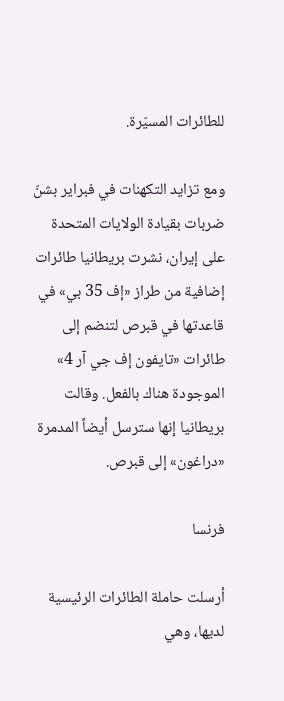للطائرات المسيّرة.

ومع تزايد التكهنات في فبراير بشنّ ضربات بقيادة الولايات المتحدة على إيران، نشرت بريطانيا طائرات إضافية من طراز «إف 35 بي» في قاعدتها في قبرص لتنضم إلى طائرات «تايفون إف جي آر 4» الموجودة هناك بالفعل. وقالت بريطانيا إنها سترسل أيضاً المدمرة «دراغون» إلى قبرص.

فرنسا

أرسلت حاملة الطائرات الرئيسية لديها، وهي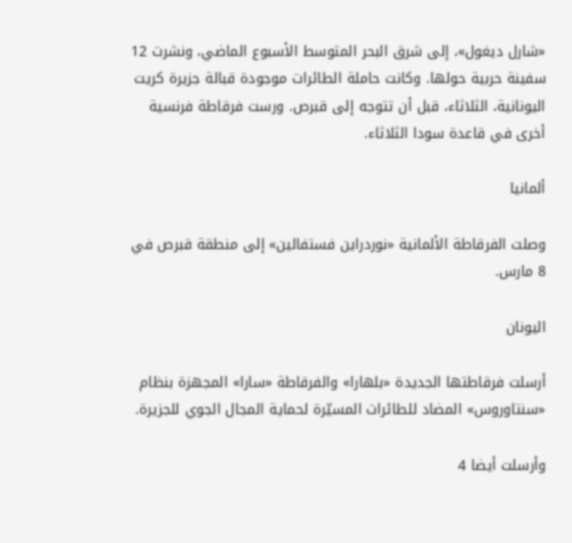«شارل ديغول»، إلى شرق البحر المتوسط الأسبوع الماضي، ونشرت 12 سفينة حربية حولها. وكانت حاملة الطائرات موجودة قبالة جزيرة كريت اليونانية، الثلاثاء، قبل أن تتوجه إلى قبرص. ورست فرقاطة فرنسية أخرى في قاعدة سودا الثلاثاء.

ألمانيا

وصلت الفرقاطة الألمانية «نوردراين فستفالين» إلى منطقة قبرص في 8 مارس.

اليونان

أرسلت فرقاطتها الجديدة «بلهارا» والفرقاطة «سارا» المجهزة بنظام «سنتاوروس» المضاد للطائرات المسيّرة لحماية المجال الجوي للجزيرة.

وأرسلت أيضا 4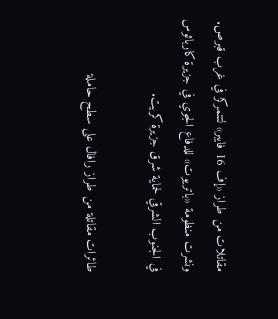مقاتلات من طراز «إف 16 فايبر» لتتمركز في غرب قبرص. ونشرت منظومة «باتريوت» للدفاع الجوي في جزيرة كارباثوس في الجنوب الشرقي لحماية شرق جزيرة كريت.

طائرات مقاتلة من طراز رافال على سطح حاملة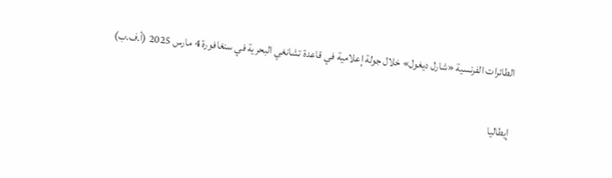الطائرات الفرنسية «شارل ديغول» خلال جولة إعلامية في قاعدة تشانغي البحرية في سنغافورة 4 مارس 2025 (أ.ف.ب)

إيطاليا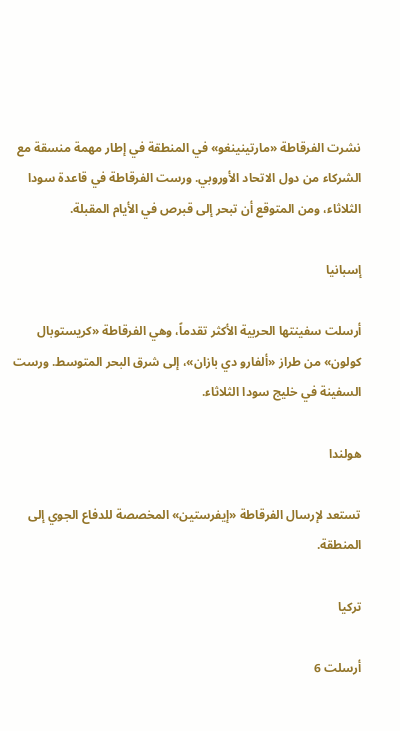نشرت الفرقاطة «مارتينينغو» في المنطقة في إطار مهمة منسقة مع الشركاء من دول الاتحاد الأوروبي. ورست الفرقاطة في قاعدة سودا الثلاثاء، ومن المتوقع أن تبحر إلى قبرص في الأيام المقبلة.

إسبانيا

أرسلت سفينتها الحربية الأكثر تقدماً، وهي الفرقاطة «كريستوبال كولون» من طراز «ألفارو دي بازان»، إلى شرق البحر المتوسط. ورست السفينة في خليج سودا الثلاثاء.

هولندا

تستعد لإرسال الفرقاطة «إيفرستين» المخصصة للدفاع الجوي إلى المنطقة.

تركيا

أرسلت 6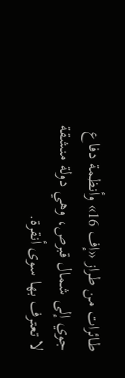طائرات من طراز «إف 16» وأنظمة دفاع جوي إلى شمال قبرص، وهي دولة منشقة لا تعترف بها سوى أنقرة.